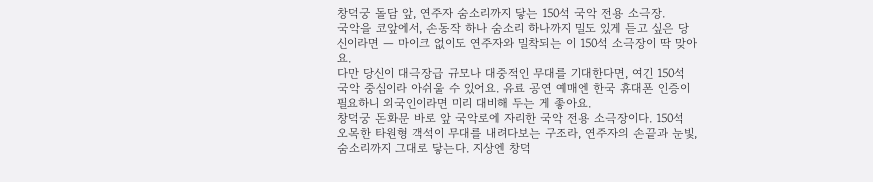창덕궁 돌담 앞, 연주자 숨소리까지 닿는 150석 국악 전용 소극장.
국악을 코앞에서, 손동작 하나 숨소리 하나까지 밀도 있게 듣고 싶은 당신이라면 — 마이크 없이도 연주자와 밀착되는 이 150석 소극장이 딱 맞아요.
다만 당신이 대극장급 규모나 대중적인 무대를 기대한다면, 여긴 150석 국악 중심이라 아쉬울 수 있어요. 유료 공연 예매엔 한국 휴대폰 인증이 필요하니 외국인이라면 미리 대비해 두는 게 좋아요.
창덕궁 돈화문 바로 앞 국악로에 자리한 국악 전용 소극장이다. 150석 오목한 타원형 객석이 무대를 내려다보는 구조라, 연주자의 손끝과 눈빛, 숨소리까지 그대로 닿는다. 지상엔 창덕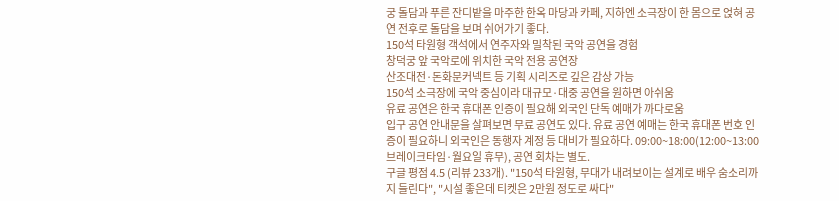궁 돌담과 푸른 잔디밭을 마주한 한옥 마당과 카페, 지하엔 소극장이 한 몸으로 얹혀 공연 전후로 돌담을 보며 쉬어가기 좋다.
150석 타원형 객석에서 연주자와 밀착된 국악 공연을 경험
창덕궁 앞 국악로에 위치한 국악 전용 공연장
산조대전·돈화문커넥트 등 기획 시리즈로 깊은 감상 가능
150석 소극장에 국악 중심이라 대규모·대중 공연을 원하면 아쉬움
유료 공연은 한국 휴대폰 인증이 필요해 외국인 단독 예매가 까다로움
입구 공연 안내문을 살펴보면 무료 공연도 있다. 유료 공연 예매는 한국 휴대폰 번호 인증이 필요하니 외국인은 동행자 계정 등 대비가 필요하다. 09:00~18:00(12:00~13:00 브레이크타임·월요일 휴무), 공연 회차는 별도.
구글 평점 4.5 (리뷰 233개). "150석 타원형, 무대가 내려보이는 설계로 배우 숨소리까지 들린다", "시설 좋은데 티켓은 2만원 정도로 싸다"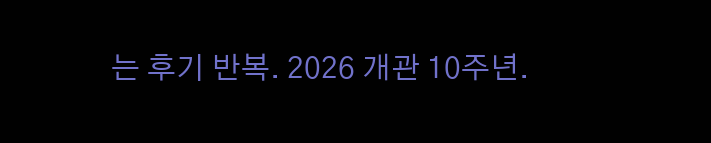는 후기 반복. 2026 개관 10주년.